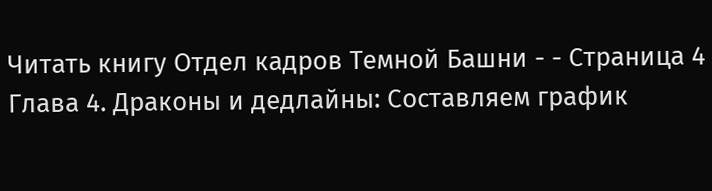Читать книгу Отдел кадров Темной Башни - - Страница 4
Глава 4. Драконы и дедлайны: Составляем график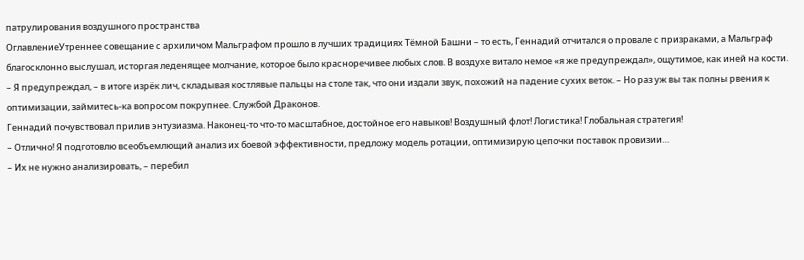патрулирования воздушного пространства
ОглавлениеУтреннее совещание с архиличом Мальграфом прошло в лучших традициях Тёмной Башни – то есть, Геннадий отчитался о провале с призраками, а Мальграф благосклонно выслушал, исторгая леденящее молчание, которое было красноречивее любых слов. В воздухе витало немое «я же предупреждал», ощутимое, как иней на кости.
– Я предупреждал, – в итоге изрёк лич, складывая костлявые пальцы на столе так, что они издали звук, похожий на падение сухих веток. – Но раз уж вы так полны рвения к оптимизации, займитесь-ка вопросом покрупнее. Службой Драконов.
Геннадий почувствовал прилив энтузиазма. Наконец-то что-то масштабное, достойное его навыков! Воздушный флот! Логистика! Глобальная стратегия!
– Отлично! Я подготовлю всеобъемлющий анализ их боевой эффективности, предложу модель ротации, оптимизирую цепочки поставок провизии…
– Их не нужно анализировать, – перебил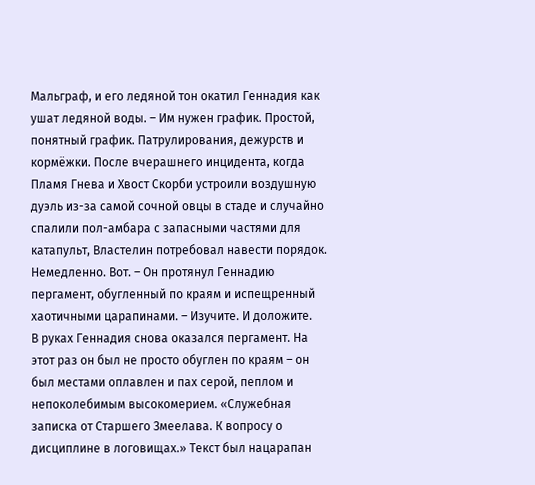Мальграф, и его ледяной тон окатил Геннадия как ушат ледяной воды. – Им нужен график. Простой, понятный график. Патрулирования, дежурств и кормёжки. После вчерашнего инцидента, когда Пламя Гнева и Хвост Скорби устроили воздушную дуэль из-за самой сочной овцы в стаде и случайно спалили пол-амбара с запасными частями для катапульт, Властелин потребовал навести порядок. Немедленно. Вот. – Он протянул Геннадию пергамент, обугленный по краям и испещренный хаотичными царапинами. – Изучите. И доложите.
В руках Геннадия снова оказался пергамент. На этот раз он был не просто обуглен по краям – он был местами оплавлен и пах серой, пеплом и непоколебимым высокомерием. «Служебная записка от Старшего Змеелава. К вопросу о дисциплине в логовищах.» Текст был нацарапан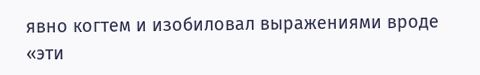явно когтем и изобиловал выражениями вроде «эти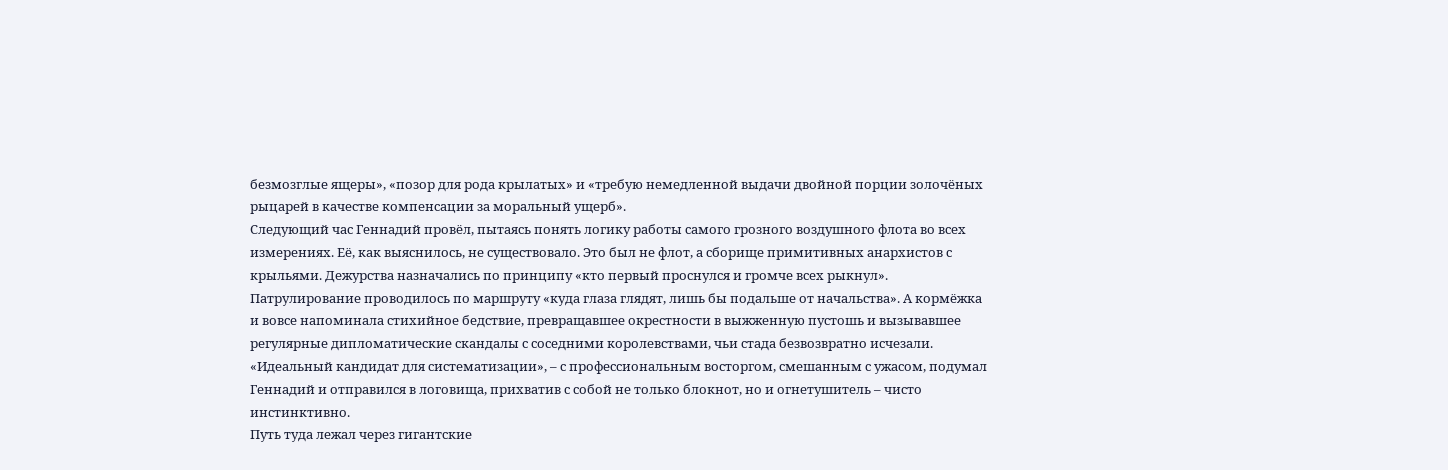безмозглые ящеры», «позор для рода крылатых» и «требую немедленной выдачи двойной порции золочёных рыцарей в качестве компенсации за моральный ущерб».
Следующий час Геннадий провёл, пытаясь понять логику работы самого грозного воздушного флота во всех измерениях. Её, как выяснилось, не существовало. Это был не флот, а сборище примитивных анархистов с крыльями. Дежурства назначались по принципу «кто первый проснулся и громче всех рыкнул». Патрулирование проводилось по маршруту «куда глаза глядят, лишь бы подальше от начальства». А кормёжка и вовсе напоминала стихийное бедствие, превращавшее окрестности в выжженную пустошь и вызывавшее регулярные дипломатические скандалы с соседними королевствами, чьи стада безвозвратно исчезали.
«Идеальный кандидат для систематизации», – с профессиональным восторгом, смешанным с ужасом, подумал Геннадий и отправился в логовища, прихватив с собой не только блокнот, но и огнетушитель – чисто инстинктивно.
Путь туда лежал через гигантские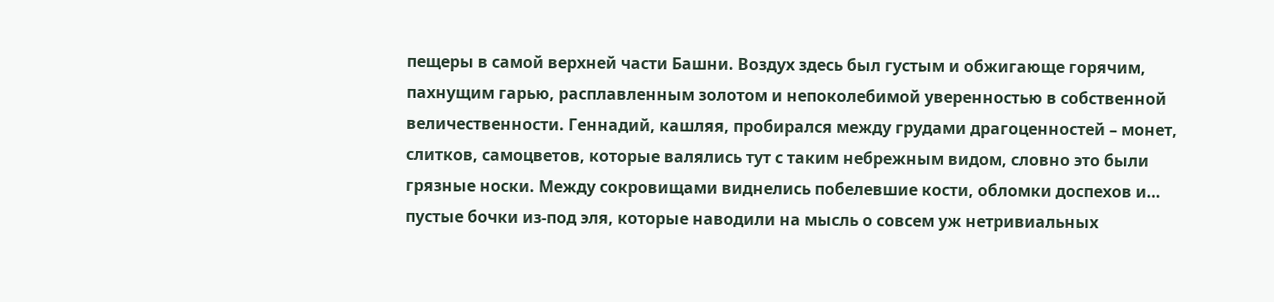пещеры в самой верхней части Башни. Воздух здесь был густым и обжигающе горячим, пахнущим гарью, расплавленным золотом и непоколебимой уверенностью в собственной величественности. Геннадий, кашляя, пробирался между грудами драгоценностей – монет, слитков, самоцветов, которые валялись тут с таким небрежным видом, словно это были грязные носки. Между сокровищами виднелись побелевшие кости, обломки доспехов и… пустые бочки из-под эля, которые наводили на мысль о совсем уж нетривиальных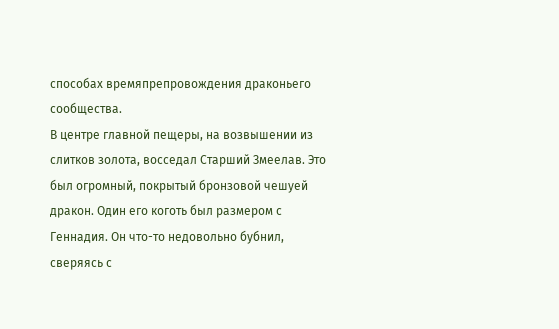способах времяпрепровождения драконьего сообщества.
В центре главной пещеры, на возвышении из слитков золота, восседал Старший Змеелав. Это был огромный, покрытый бронзовой чешуей дракон. Один его коготь был размером с Геннадия. Он что-то недовольно бубнил, сверяясь с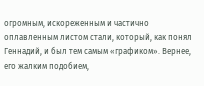огромным, искореженным и частично оплавленным листом стали, который, как понял Геннадий, и был тем самым «графиком». Вернее, его жалким подобием,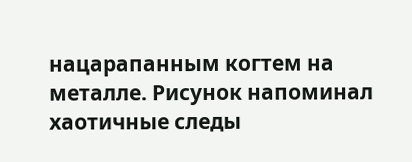нацарапанным когтем на металле. Рисунок напоминал хаотичные следы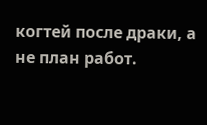когтей после драки, а не план работ.